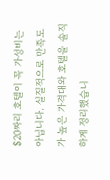$20짜리 호텔이 꼭 가성비는 아닙니다. 실질적으로 만족도가 높은 가격대와 호텔을 솔직하게 정리했습니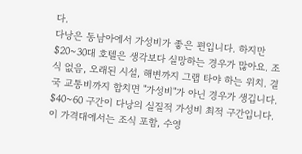다.
다낭은 동남아에서 가성비가 좋은 편입니다. 하지만 $20~30대 호텔은 생각보다 실망하는 경우가 많아요. 조식 없음, 오래된 시설, 해변까지 그랩 타야 하는 위치. 결국 교통비까지 합치면 "가성비"가 아닌 경우가 생깁니다.
$40~60 구간이 다낭의 실질적 가성비 최적 구간입니다. 이 가격대에서는 조식 포함, 수영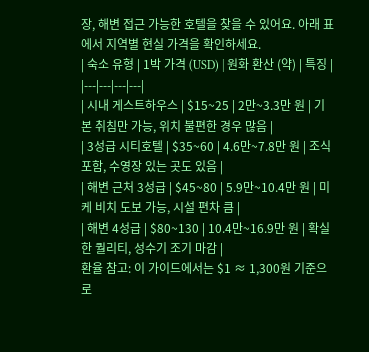장, 해변 접근 가능한 호텔을 찾을 수 있어요. 아래 표에서 지역별 현실 가격을 확인하세요.
| 숙소 유형 | 1박 가격 (USD) | 원화 환산 (약) | 특징 |
|---|---|---|---|
| 시내 게스트하우스 | $15~25 | 2만~3.3만 원 | 기본 취침만 가능, 위치 불편한 경우 많음 |
| 3성급 시티호텔 | $35~60 | 4.6만~7.8만 원 | 조식 포함, 수영장 있는 곳도 있음 |
| 해변 근처 3성급 | $45~80 | 5.9만~10.4만 원 | 미케 비치 도보 가능, 시설 편차 큼 |
| 해변 4성급 | $80~130 | 10.4만~16.9만 원 | 확실한 퀄리티, 성수기 조기 마감 |
환율 참고: 이 가이드에서는 $1 ≈ 1,300원 기준으로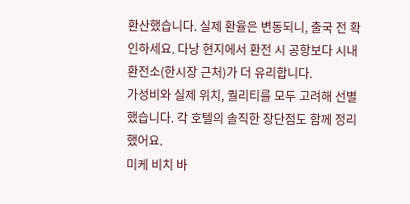환산했습니다. 실제 환율은 변동되니, 출국 전 확인하세요. 다낭 현지에서 환전 시 공항보다 시내 환전소(한시장 근처)가 더 유리합니다.
가성비와 실제 위치, 퀄리티를 모두 고려해 선별했습니다. 각 호텔의 솔직한 장단점도 함께 정리했어요.
미케 비치 바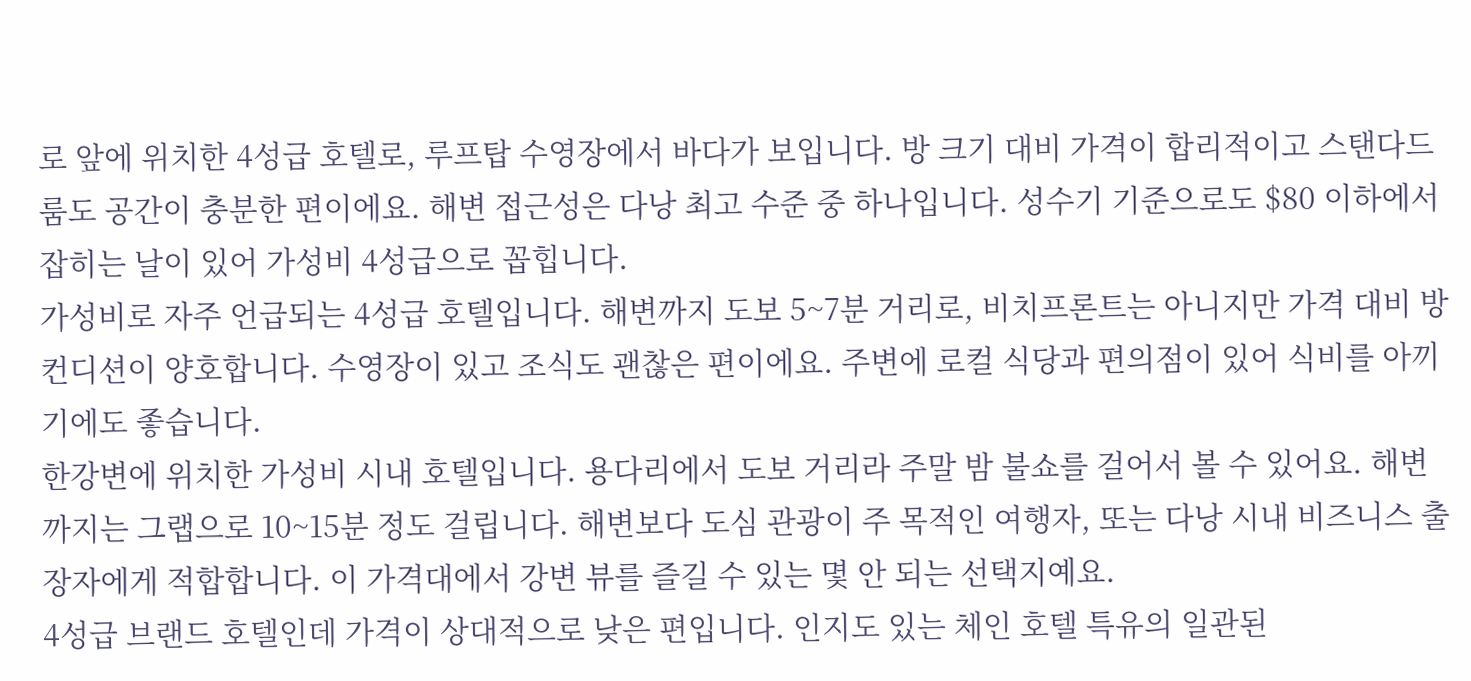로 앞에 위치한 4성급 호텔로, 루프탑 수영장에서 바다가 보입니다. 방 크기 대비 가격이 합리적이고 스탠다드 룸도 공간이 충분한 편이에요. 해변 접근성은 다낭 최고 수준 중 하나입니다. 성수기 기준으로도 $80 이하에서 잡히는 날이 있어 가성비 4성급으로 꼽힙니다.
가성비로 자주 언급되는 4성급 호텔입니다. 해변까지 도보 5~7분 거리로, 비치프론트는 아니지만 가격 대비 방 컨디션이 양호합니다. 수영장이 있고 조식도 괜찮은 편이에요. 주변에 로컬 식당과 편의점이 있어 식비를 아끼기에도 좋습니다.
한강변에 위치한 가성비 시내 호텔입니다. 용다리에서 도보 거리라 주말 밤 불쇼를 걸어서 볼 수 있어요. 해변까지는 그랩으로 10~15분 정도 걸립니다. 해변보다 도심 관광이 주 목적인 여행자, 또는 다낭 시내 비즈니스 출장자에게 적합합니다. 이 가격대에서 강변 뷰를 즐길 수 있는 몇 안 되는 선택지예요.
4성급 브랜드 호텔인데 가격이 상대적으로 낮은 편입니다. 인지도 있는 체인 호텔 특유의 일관된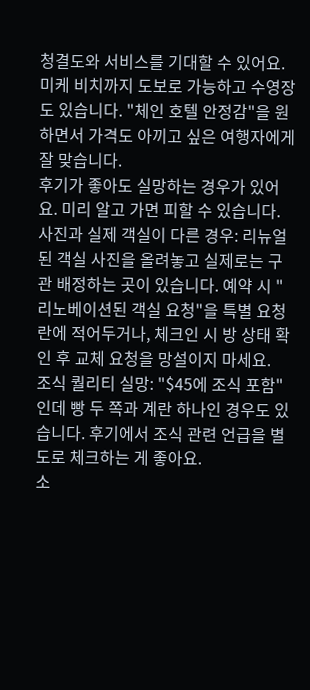청결도와 서비스를 기대할 수 있어요. 미케 비치까지 도보로 가능하고 수영장도 있습니다. "체인 호텔 안정감"을 원하면서 가격도 아끼고 싶은 여행자에게 잘 맞습니다.
후기가 좋아도 실망하는 경우가 있어요. 미리 알고 가면 피할 수 있습니다.
사진과 실제 객실이 다른 경우: 리뉴얼된 객실 사진을 올려놓고 실제로는 구관 배정하는 곳이 있습니다. 예약 시 "리노베이션된 객실 요청"을 특별 요청란에 적어두거나, 체크인 시 방 상태 확인 후 교체 요청을 망설이지 마세요.
조식 퀄리티 실망: "$45에 조식 포함"인데 빵 두 쪽과 계란 하나인 경우도 있습니다. 후기에서 조식 관련 언급을 별도로 체크하는 게 좋아요.
소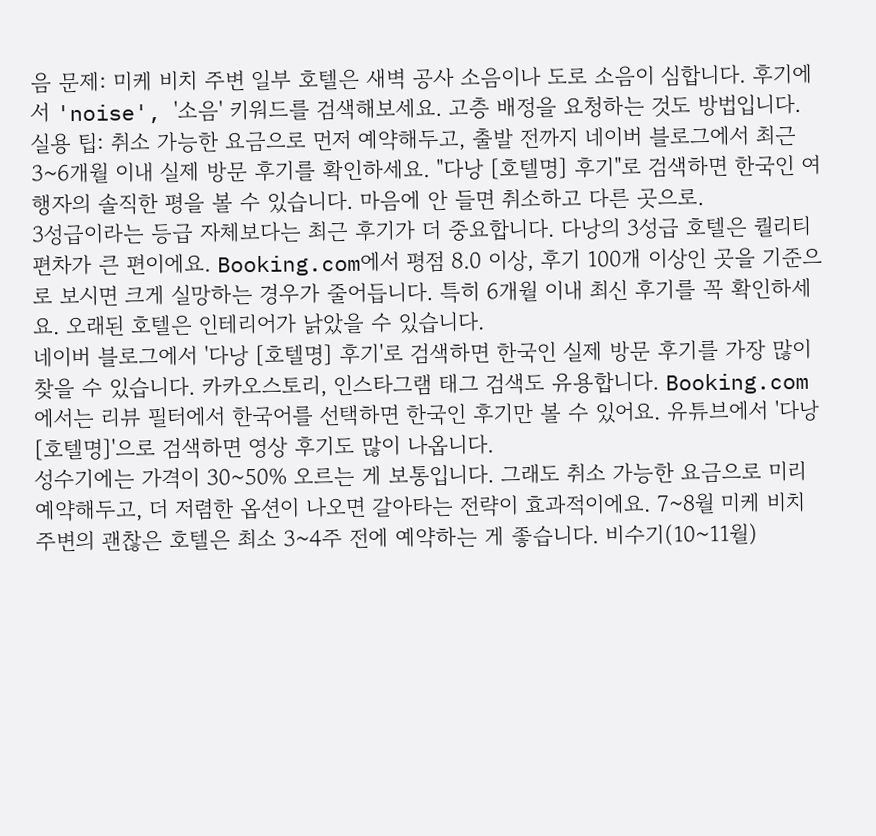음 문제: 미케 비치 주변 일부 호텔은 새벽 공사 소음이나 도로 소음이 심합니다. 후기에서 'noise', '소음' 키워드를 검색해보세요. 고층 배정을 요청하는 것도 방법입니다.
실용 팁: 취소 가능한 요금으로 먼저 예약해두고, 출발 전까지 네이버 블로그에서 최근 3~6개월 이내 실제 방문 후기를 확인하세요. "다낭 [호텔명] 후기"로 검색하면 한국인 여행자의 솔직한 평을 볼 수 있습니다. 마음에 안 들면 취소하고 다른 곳으로.
3성급이라는 등급 자체보다는 최근 후기가 더 중요합니다. 다낭의 3성급 호텔은 퀄리티 편차가 큰 편이에요. Booking.com에서 평점 8.0 이상, 후기 100개 이상인 곳을 기준으로 보시면 크게 실망하는 경우가 줄어듭니다. 특히 6개월 이내 최신 후기를 꼭 확인하세요. 오래된 호텔은 인테리어가 낡았을 수 있습니다.
네이버 블로그에서 '다낭 [호텔명] 후기'로 검색하면 한국인 실제 방문 후기를 가장 많이 찾을 수 있습니다. 카카오스토리, 인스타그램 태그 검색도 유용합니다. Booking.com에서는 리뷰 필터에서 한국어를 선택하면 한국인 후기만 볼 수 있어요. 유튜브에서 '다낭 [호텔명]'으로 검색하면 영상 후기도 많이 나옵니다.
성수기에는 가격이 30~50% 오르는 게 보통입니다. 그래도 취소 가능한 요금으로 미리 예약해두고, 더 저렴한 옵션이 나오면 갈아타는 전략이 효과적이에요. 7~8월 미케 비치 주변의 괜찮은 호텔은 최소 3~4주 전에 예약하는 게 좋습니다. 비수기(10~11월)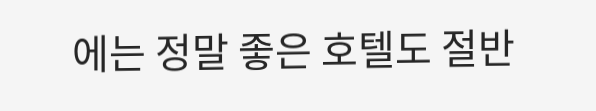에는 정말 좋은 호텔도 절반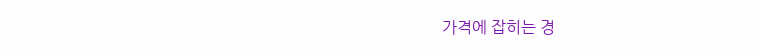가격에 잡히는 경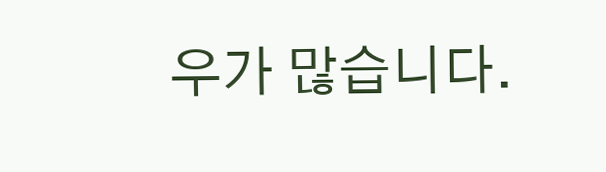우가 많습니다.